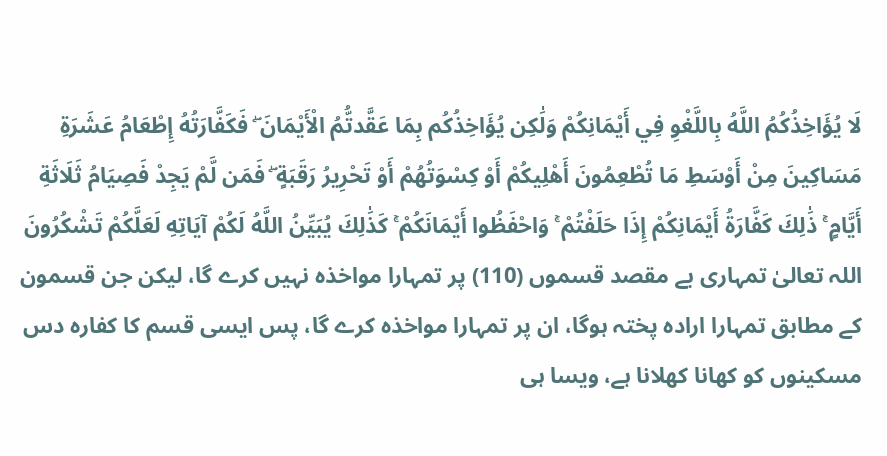لَا يُؤَاخِذُكُمُ اللَّهُ بِاللَّغْوِ فِي أَيْمَانِكُمْ وَلَٰكِن يُؤَاخِذُكُم بِمَا عَقَّدتُّمُ الْأَيْمَانَ ۖ فَكَفَّارَتُهُ إِطْعَامُ عَشَرَةِ مَسَاكِينَ مِنْ أَوْسَطِ مَا تُطْعِمُونَ أَهْلِيكُمْ أَوْ كِسْوَتُهُمْ أَوْ تَحْرِيرُ رَقَبَةٍ ۖ فَمَن لَّمْ يَجِدْ فَصِيَامُ ثَلَاثَةِ أَيَّامٍ ۚ ذَٰلِكَ كَفَّارَةُ أَيْمَانِكُمْ إِذَا حَلَفْتُمْ ۚ وَاحْفَظُوا أَيْمَانَكُمْ ۚ كَذَٰلِكَ يُبَيِّنُ اللَّهُ لَكُمْ آيَاتِهِ لَعَلَّكُمْ تَشْكُرُونَ
اللہ تعالیٰ تمہاری بے مقصد قسموں (110) پر تمہارا مواخذہ نہیں کرے گا، لیکن جن قسمون کے مطابق تمہارا ارادہ پختہ ہوگا، ان پر تمہارا مواخذہ کرے گا، پس ایسی قسم کا کفارہ دس مسکینوں کو کھانا کھلانا ہے، ویسا ہی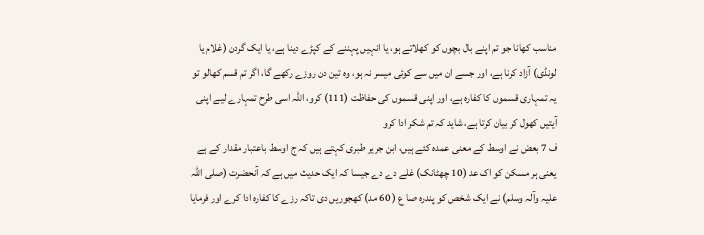مناسب کھانا جو تم اپنے بال بچوں کو کھلاتے ہو، یا انہیں پہننے کے کپڑے دینا ہے، یا ایک گردن (غلام یا لونڈی) آزاد کرنا ہے، اور جسے ان میں سے کوئی میسر نہ ہو، وہ تین دن روزے رکھے گا، اگر تم قسم کھالو تو یہ تمہاری قسموں کا کفارہ ہے، اور اپنی قسموں کی حفاظت (111) کرو، اللہ اسی طرح تمہارے لیے اپنی آیتیں کھول کر بیان کرتا ہے، شاید کہ تم شکر ادا کرو
ف 7 بعض نے اوسط کے معنی عمدہ کئے ہیں، ابن جریر طبری کہتے ہیں کہ ج اوسط باعتبار مقدار کے ہے یعنی ہر مسکن کو اک عد (10 چھٹانک) غلے دے دے جیسا کہ ایک حدیث میں ہے کہ آنحضرت (صلی اللہ علیہ وآلہ وسلم) نے ایک شخص کو پندرہ صا ع ( 60 مد) کھجوریں دی تاکہ رزے کا کفارہ ادا کرے اور فرمایا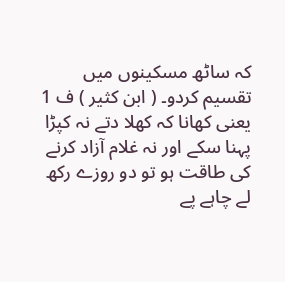کہ ساٹھ مسکینوں میں تقسیم کردو۔ ( ابن کثیر ) ف 1 یعنی کھانا کہ کھلا دتے نہ کپڑا پہنا سکے اور نہ غلام آزاد کرنے کی طاقت ہو تو دو روزے رکھ لے چاہے پے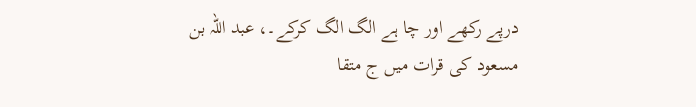درپے رکھے اور چا ہے الگ الگ کرکے۔، عبد اللہ بن مسعود کی قرات میں ج متقا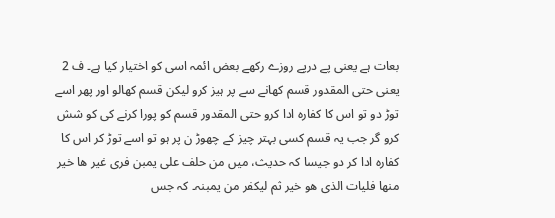بعات ہے یعنی پے درپے روزے رکھے بعض ائمہ اسی کو اختیار کیا ہے۔ ف 2 یعنی حتی المقدور قسم کھانے سے پر ہیز کرو لیکن قسم کھالو اور پھر اسے توڑ دو تو اس کا کفارہ ادا کرو حتی المقدور قسم کو پورا کرنے کی کو شش کرو گر جب یہ قسم کسی بہتر چیز کے چھوڑ ن پر ہو تو اسے توڑ کر اس کا کفارہ ادا کر دو جیسا کہ حدیث، میں من حلف علی یمبن فری غیر ھا خیر منھا فلیات الذی ھو خیر ثم لیکفر من یمبنہ۔ کہ جس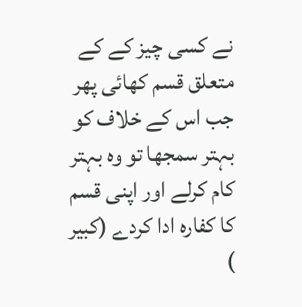نے کسی چیز کے کے متعلق قسم کھائی پھر جب اس کے خلاف کو بہتر سمجھا تو وہ بہتر کام کرلے اور اپنی قسم کا کفارہ ادا کردے (کبیر )